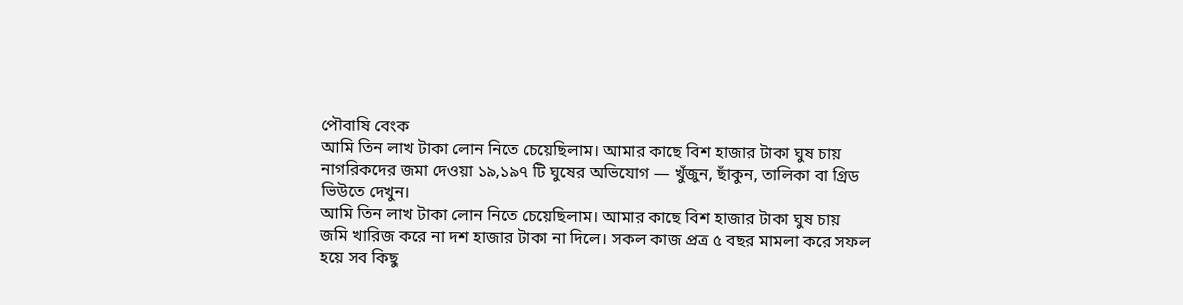পৌবাষি বেংক
আমি তিন লাখ টাকা লোন নিতে চেয়েছিলাম। আমার কাছে বিশ হাজার টাকা ঘুষ চায়
নাগরিকদের জমা দেওয়া ১৯,১৯৭ টি ঘুষের অভিযোগ — খুঁজুন, ছাঁকুন, তালিকা বা গ্রিড ভিউতে দেখুন।
আমি তিন লাখ টাকা লোন নিতে চেয়েছিলাম। আমার কাছে বিশ হাজার টাকা ঘুষ চায়
জমি খারিজ করে না দশ হাজার টাকা না দিলে। সকল কাজ প্রত্র ৫ বছর মামলা করে সফল হয়ে সব কিছু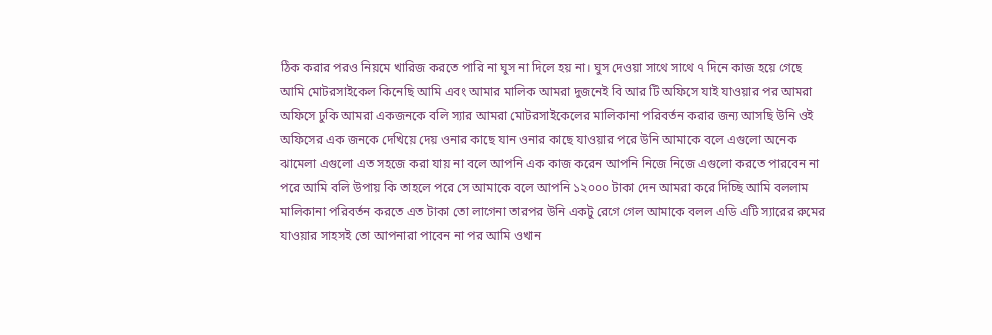ঠিক করার পরও নিয়মে খারিজ করতে পারি না ঘুস না দিলে হয় না। ঘুস দেওয়া সাথে সাথে ৭ দিনে কাজ হয়ে গেছে
আমি মোটরসাইকেল কিনেছি আমি এবং আমার মালিক আমরা দুজনেই বি আর টি অফিসে যাই যাওয়ার পর আমরা অফিসে ঢুকি আমরা একজনকে বলি স্যার আমরা মোটরসাইকেলের মালিকানা পরিবর্তন করার জন্য আসছি উনি ওই অফিসের এক জনকে দেখিয়ে দেয় ওনার কাছে যান ওনার কাছে যাওয়ার পরে উনি আমাকে বলে এগুলো অনেক ঝামেলা এগুলো এত সহজে করা যায় না বলে আপনি এক কাজ করেন আপনি নিজে নিজে এগুলো করতে পারবেন না পরে আমি বলি উপায় কি তাহলে পরে সে আমাকে বলে আপনি ১২০০০ টাকা দেন আমরা করে দিচ্ছি আমি বললাম মালিকানা পরিবর্তন করতে এত টাকা তো লাগেনা তারপর উনি একটু রেগে গেল আমাকে বলল এডি এটি স্যারের রুমের যাওয়ার সাহসই তো আপনারা পাবেন না পর আমি ওখান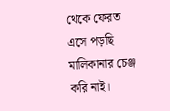থেকে ফেরত এসে পড়ছি মালিকানার চেঞ্জ করি নাই।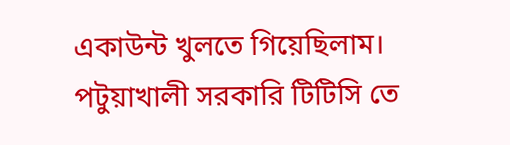একাউন্ট খুলতে গিয়েছিলাম। পটুয়াখালী সরকারি টিটিসি তে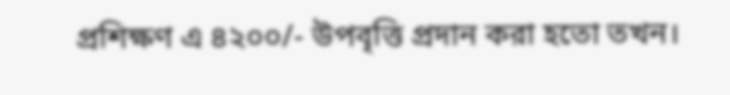প্রশিক্ষণ এ ৪২০০/- উপবৃত্তি প্রদান করা হতো তখন।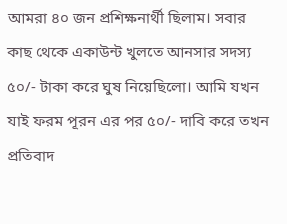আমরা ৪০ জন প্রশিক্ষনার্থী ছিলাম। সবার কাছ থেকে একাউন্ট খুলতে আনসার সদস্য ৫০/- টাকা করে ঘুষ নিয়েছিলো। আমি যখন যাই ফরম পূরন এর পর ৫০/- দাবি করে তখন প্রতিবাদ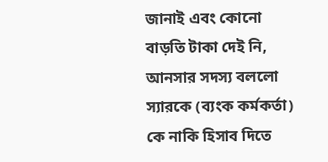জানাই এবং কোনো বাড়তি টাকা দেই নি, আনসার সদস্য বললো স্যারকে (ব্যংক কর্মকর্তা) কে নাকি হিসাব দিতে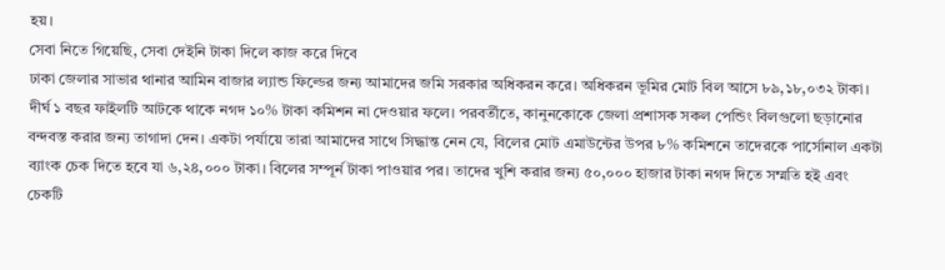হয়।
সেবা নিতে গিয়েছি, সেবা দেইনি টাকা দিলে কাজ করে দিবে
ঢাকা জেলার সাভার থানার আমিন বাজার ল্যান্ড ফিল্ডের জন্য আমাদের জমি সরকার অধিকরন করে। অধিকরন ভূমির মোট বিল আসে ৮৯,১৮,০৩২ টাকা। দীর্ঘ ১ বছর ফাইলটি আটকে থাকে নগদ ১০% টাকা কমিশন না দেওয়ার ফলে। পরবর্তীতে, কানুনকোকে জেলা প্রশাসক সকল পেন্ডিং বিলগুলো ছড়ানোর বন্দবস্ত করার জন্য তাগাদা দেন। একটা পর্যায়ে তারা আমাদের সাথে সিদ্ধান্ত নেন যে, বিলের মোট এমাউন্টের উপর ৮% কমিশনে তাদেরকে পার্সোনাল একটা ব্যাংক চেক দিতে হবে যা ৬,২৪,০০০ টাকা। বিলের সম্পূর্ন টাকা পাওয়ার পর। তাদের খুশি করার জন্য ৫০,০০০ হাজার টাকা নগদ দিতে সম্মতি হই এবং চেকটি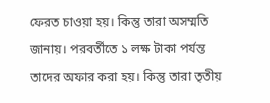ফেরত চাওয়া হয়। কিন্তু তারা অসম্মতি জানায়। পরবর্তীতে ১ লক্ষ টাকা পর্যন্ত তাদের অফার করা হয়। কিন্তু তারা তৃতীয়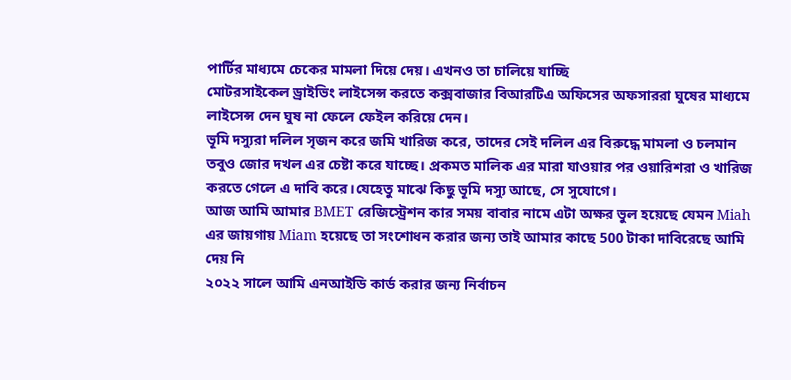পার্টির মাধ্যমে চেকের মামলা দিয়ে দেয়। এখনও তা চালিয়ে যাচ্ছি
মোটরসাইকেল ড্রাইভিং লাইসেন্স করতে কক্সবাজার বিআরটিএ অফিসের অফসাররা ঘুষের মাধ্যমে লাইসেন্স দেন ঘুষ না ফেলে ফেইল করিয়ে দেন।
ভূমি দস্যুরা দলিল সৃজন করে জমি খারিজ করে, তাদের সেই দলিল এর বিরুদ্ধে মামলা ও চলমান তবুও জোর দখল এর চেষ্টা করে যাচ্ছে। প্রকমত মালিক এর মারা যাওয়ার পর ওয়ারিশরা ও খারিজ করতে গেলে এ দাবি করে।যেহেতু মাঝে কিছু ভূমি দস্যু আছে, সে সুযোগে।
আজ আমি আমার BMET রেজিস্ট্রেশন কার সময় বাবার নামে এটা অক্ষর ভুল হয়েছে যেমন Miah এর জায়গায় Miam হয়েছে তা সংশোধন করার জন্য তাই আমার কাছে 500 টাকা দাবিরেছে আমি দেয় নি
২০২২ সালে আমি এনআইডি কার্ড করার জন্য নির্বাচন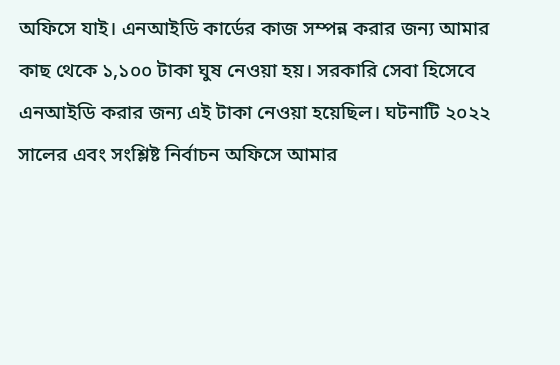অফিসে যাই। এনআইডি কার্ডের কাজ সম্পন্ন করার জন্য আমার কাছ থেকে ১,১০০ টাকা ঘুষ নেওয়া হয়। সরকারি সেবা হিসেবে এনআইডি করার জন্য এই টাকা নেওয়া হয়েছিল। ঘটনাটি ২০২২ সালের এবং সংশ্লিষ্ট নির্বাচন অফিসে আমার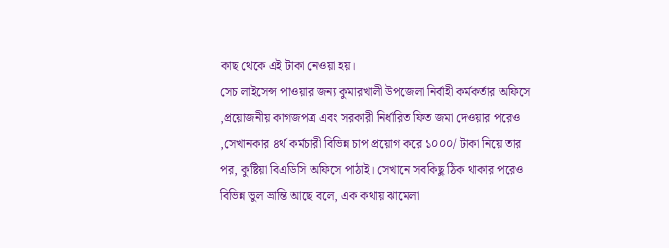কাছ থেকে এই টাকা নেওয়া হয়।
সেচ লাইসেন্স পাওয়ার জন্য কুমারখালী উপজেলা নির্বাহী কর্মকর্তার অফিসে ,প্রয়োজনীয় কাগজপত্র এবং সরকারী নির্ধারিত ফিত জমা দেওয়ার পরেও ,সেখানকার ৪র্থ কর্মচারী বিভিন্ন চাপ প্রয়োগ করে ১০০০/ টাকা নিয়ে তার পর, কুষ্টিয়া বিএডিসি অফিসে পাঠাই। সেখানে সবকিছু ঠিক থাকার পরেও বিভিন্ন ভুল ভ্রান্তি আছে বলে, এক কথায় ঝামেলা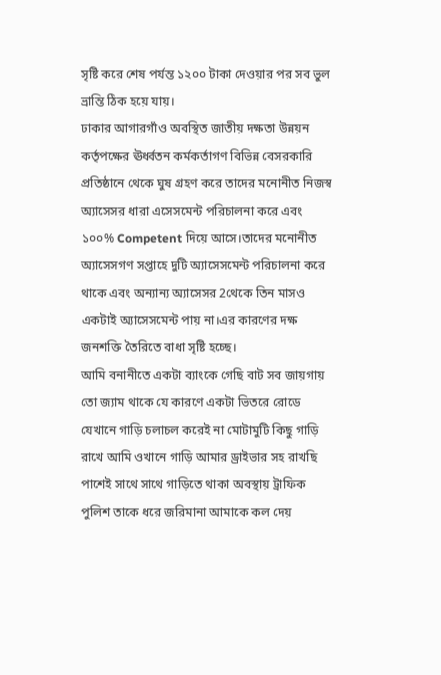সৃষ্টি করে শেষ পর্যন্ত ১২০০ টাকা দেওয়ার পর সব ভুল ভ্রান্তি ঠিক হয়ে যায়।
ঢাকার আগারগাঁও অবস্থিত জাতীয় দক্ষতা উন্নয়ন কর্তৃপক্ষের ঊর্ধ্বতন কর্মকর্তাগণ বিভিন্ন বেসরকারি প্রতিষ্ঠানে থেকে ঘুষ গ্রহণ করে তাদের মনোনীত নিজস্ব অ্যাসেসর ধারা এসেসমেন্ট পরিচালনা করে এবং ১০০% Competent দিয়ে আসে।তাদের মনোনীত অ্যাসেসগণ সপ্তাহে দুটি অ্যাসেসমেন্ট পরিচালনা করে থাকে এবং অন্যান্য অ্যাসেসর 2থেকে তিন মাসও একটাই অ্যাসেসমেন্ট পায় না।এর কারণের দক্ষ জনশক্তি তৈরিতে বাধা সৃষ্টি হচ্ছে।
আমি বনানীতে একটা ব্যাংকে গেছি বাট সব জায়গায় তো জ্যাম থাকে যে কারণে একটা ভিতরে রোডে যেখানে গাড়ি চলাচল করেই না মোটামুটি কিছু গাড়ি রাখে আমি ওখানে গাড়ি আমার ড্রাইভার সহ রাখছি পাশেই সাথে সাথে গাড়িতে থাকা অবস্থায় ট্রাফিক পুলিশ তাকে ধরে জরিমানা আমাকে কল দেয়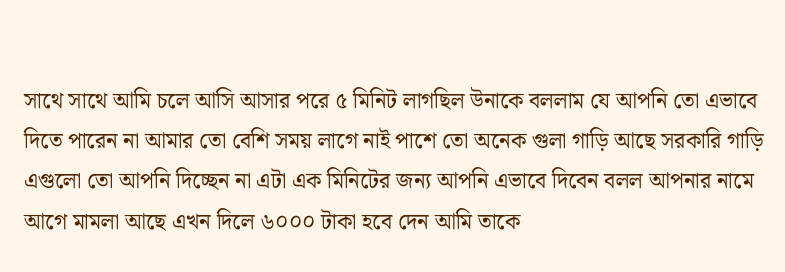সাথে সাথে আমি চলে আসি আসার পরে ৫ মিনিট লাগছিল উনাকে বললাম যে আপনি তো এভাবে দিতে পারেন না আমার তো বেশি সময় লাগে নাই পাশে তো অনেক গুলা গাড়ি আছে সরকারি গাড়ি এগুলো তো আপনি দিচ্ছেন না এটা এক মিনিটের জন্য আপনি এভাবে দিবেন বলল আপনার নামে আগে মামলা আছে এখন দিলে ৬০০০ টাকা হবে দেন আমি তাকে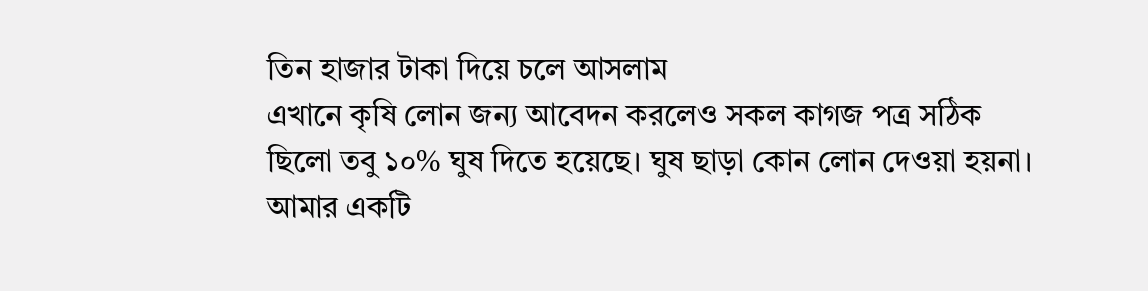তিন হাজার টাকা দিয়ে চলে আসলাম
এখানে কৃষি লোন জন্য আবেদন করলেও সকল কাগজ পত্র সঠিক ছিলো তবু ১০% ঘুষ দিতে হয়েছে। ঘুষ ছাড়া কোন লোন দেওয়া হয়না।
আমার একটি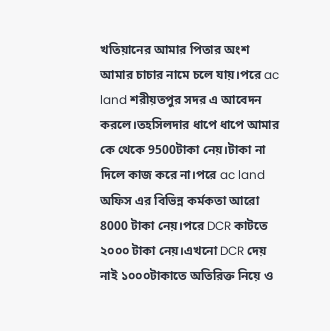খতিয়ানের আমার পিতার অংশ আমার চাচার নামে চলে যায়।পরে ac land শরীয়তপুর সদর এ আবেদন করলে।তহসিলদার ধাপে ধাপে আমার কে থেকে 9500টাকা নেয়।টাকা না দিলে কাজ করে না।পরে ac land অফিস এর বিভিন্ন কর্মকতা আরো 8000 টাকা নেয়।পরে DCR কাটতে ২০০০ টাকা নেয়।এখনো DCR দেয় নাই ১০০০টাকাতে অতিরিক্ত নিয়ে ও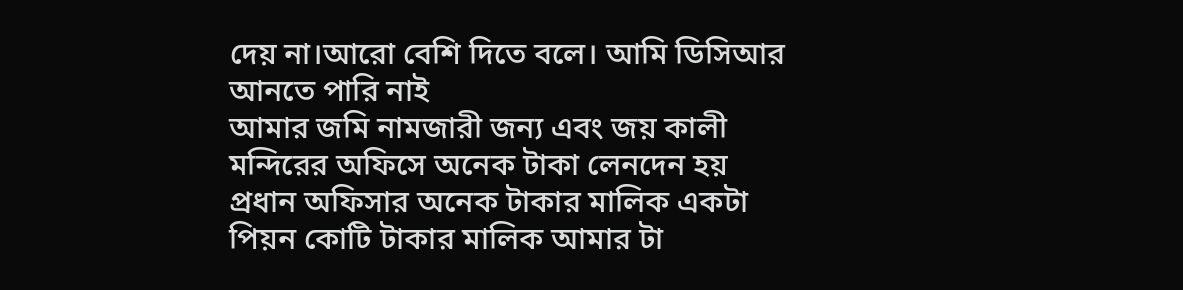দেয় না।আরো বেশি দিতে বলে। আমি ডিসিআর আনতে পারি নাই
আমার জমি নামজারী জন্য এবং জয় কালী মন্দিরের অফিসে অনেক টাকা লেনদেন হয় প্রধান অফিসার অনেক টাকার মালিক একটা পিয়ন কোটি টাকার মালিক আমার টা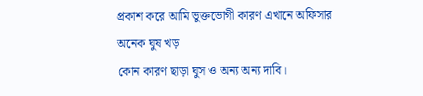প্রকাশ করে আমি ভুক্তভোগী কারণ এখানে অফিসার অনেক ঘুষ খড়
কোন কারণ ছাড়া ঘুস ও অন্য অন্য দাবি।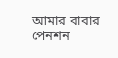আমার বাবার পেনশন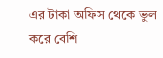এর টাকা অফিস থেকে ভুল করে বেশি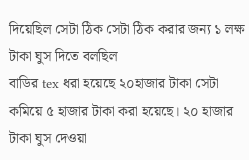দিয়েছিল সেটা ঠিক সেটা ঠিক করার জন্য ১ লক্ষ টাকা ঘুস দিতে বলছিল
বাডির tex ধরা হয়েছে ২০হাজার টাকা সেটা কমিয়ে ৫ হাজার টাকা করা হয়েছে। ২০ হাজার টাকা ঘুস দেওয়া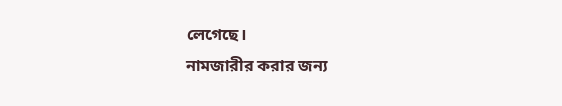লেগেছে।
নামজারীর করার জন্য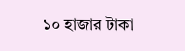১০ হাজার টাকা